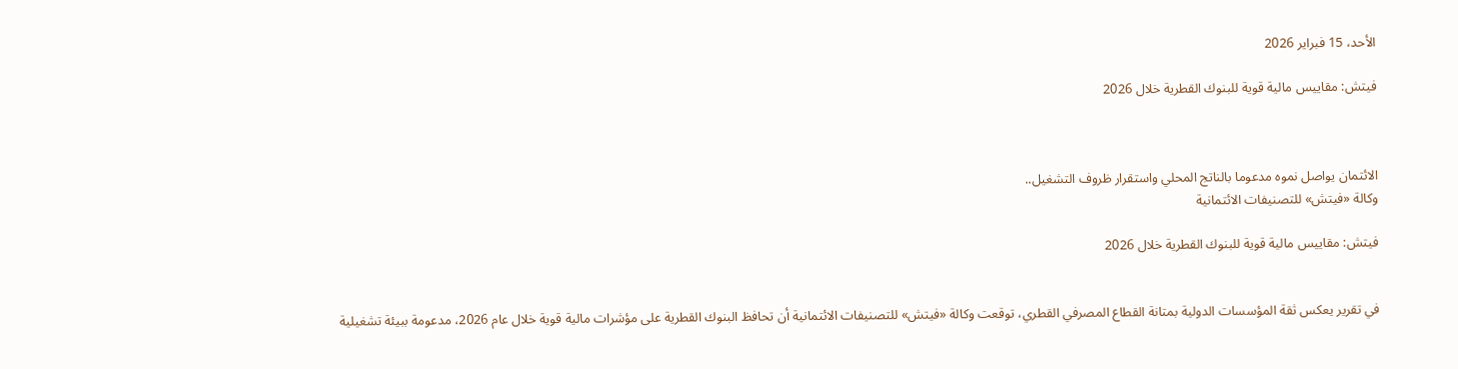الأحد، 15 فبراير 2026

فيتش: مقاييس مالية قوية للبنوك القطرية خلال 2026



الائتمان يواصل نموه مدعوما بالناتج المحلي واستقرار ظروف التشغيل..
وكالة «فيتش» للتصنيفات الائتمانية

فيتش: مقاييس مالية قوية للبنوك القطرية خلال 2026


في تقرير يعكس ثقة المؤسسات الدولية بمتانة القطاع المصرفي القطري، توقعت وكالة «فيتش» للتصنيفات الائتمانية أن تحافظ البنوك القطرية على مؤشرات مالية قوية خلال عام 2026، مدعومة ببيئة تشغيلية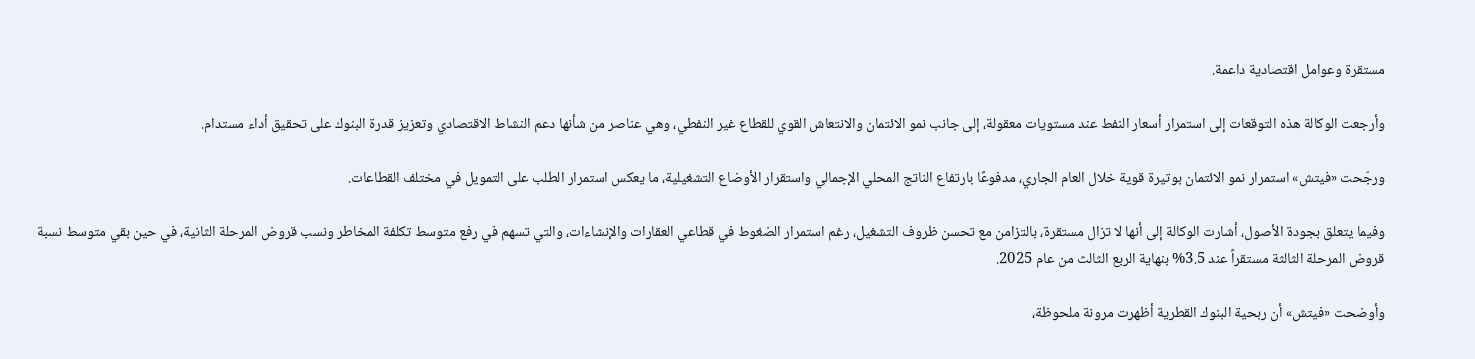مستقرة وعوامل اقتصادية داعمة.

وأرجعت الوكالة هذه التوقعات إلى استمرار أسعار النفط عند مستويات معقولة، إلى جانب نمو الائتمان والانتعاش القوي للقطاع غير النفطي، وهي عناصر من شأنها دعم النشاط الاقتصادي وتعزيز قدرة البنوك على تحقيق أداء مستدام.

ورجّحت «فيتش» استمرار نمو الائتمان بوتيرة قوية خلال العام الجاري، مدفوعًا بارتفاع الناتج المحلي الإجمالي واستقرار الأوضاع التشغيلية، ما يعكس استمرار الطلب على التمويل في مختلف القطاعات.

وفيما يتعلق بجودة الأصول، أشارت الوكالة إلى أنها لا تزال مستقرة، بالتزامن مع تحسن ظروف التشغيل، رغم استمرار الضغوط في قطاعي العقارات والإنشاءات، والتي تسهم في رفع متوسط تكلفة المخاطر ونسب قروض المرحلة الثانية، في حين بقي متوسط نسبة قروض المرحلة الثالثة مستقراً عند 3.5% بنهاية الربع الثالث من عام 2025.

وأوضحت «فيتش» أن ربحية البنوك القطرية أظهرت مرونة ملحوظة،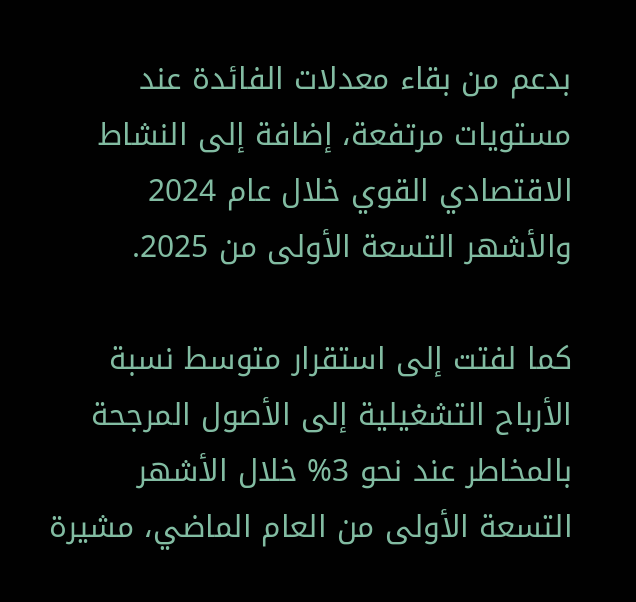بدعم من بقاء معدلات الفائدة عند مستويات مرتفعة، إضافة إلى النشاط الاقتصادي القوي خلال عام 2024 والأشهر التسعة الأولى من 2025.

كما لفتت إلى استقرار متوسط نسبة الأرباح التشغيلية إلى الأصول المرجحة بالمخاطر عند نحو 3% خلال الأشهر التسعة الأولى من العام الماضي، مشيرة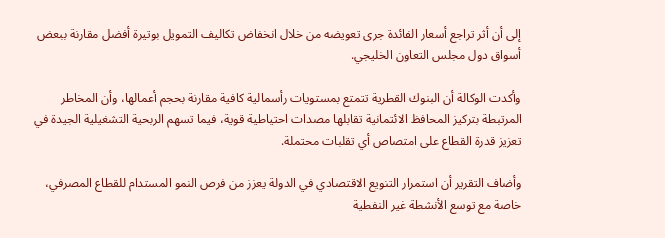إلى أن أثر تراجع أسعار الفائدة جرى تعويضه من خلال انخفاض تكاليف التمويل بوتيرة أفضل مقارنة ببعض أسواق دول مجلس التعاون الخليجي.

وأكدت الوكالة أن البنوك القطرية تتمتع بمستويات رأسمالية كافية مقارنة بحجم أعمالها، وأن المخاطر المرتبطة بتركيز المحافظ الائتمانية تقابلها مصدات احتياطية قوية، فيما تسهم الربحية التشغيلية الجيدة في تعزيز قدرة القطاع على امتصاص أي تقلبات محتملة.

وأضاف التقرير أن استمرار التنويع الاقتصادي في الدولة يعزز من فرص النمو المستدام للقطاع المصرفي، خاصة مع توسع الأنشطة غير النفطية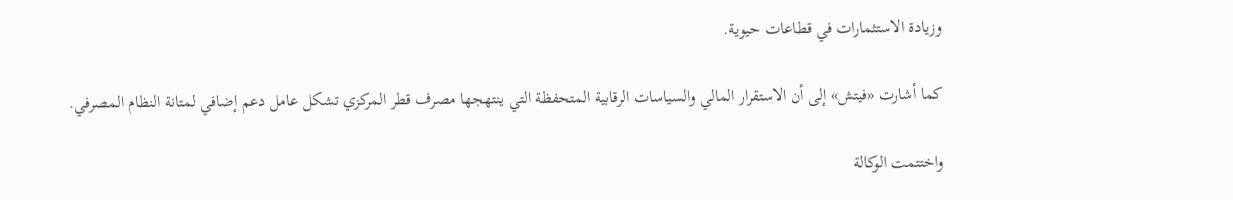وزيادة الاستثمارات في قطاعات حيوية.

كما أشارت «فيتش» إلى أن الاستقرار المالي والسياسات الرقابية المتحفظة التي ينتهجها مصرف قطر المركزي تشكل عامل دعم إضافي لمتانة النظام المصرفي.

واختتمت الوكالة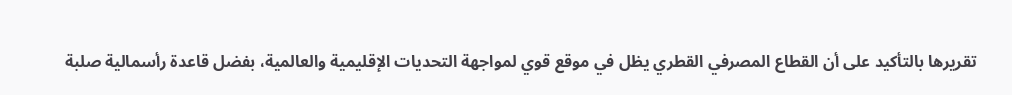تقريرها بالتأكيد على أن القطاع المصرفي القطري يظل في موقع قوي لمواجهة التحديات الإقليمية والعالمية، بفضل قاعدة رأسمالية صلبة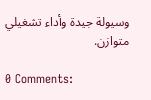وسيولة جيدة وأداء تشغيلي متوازن.

0 Comments: